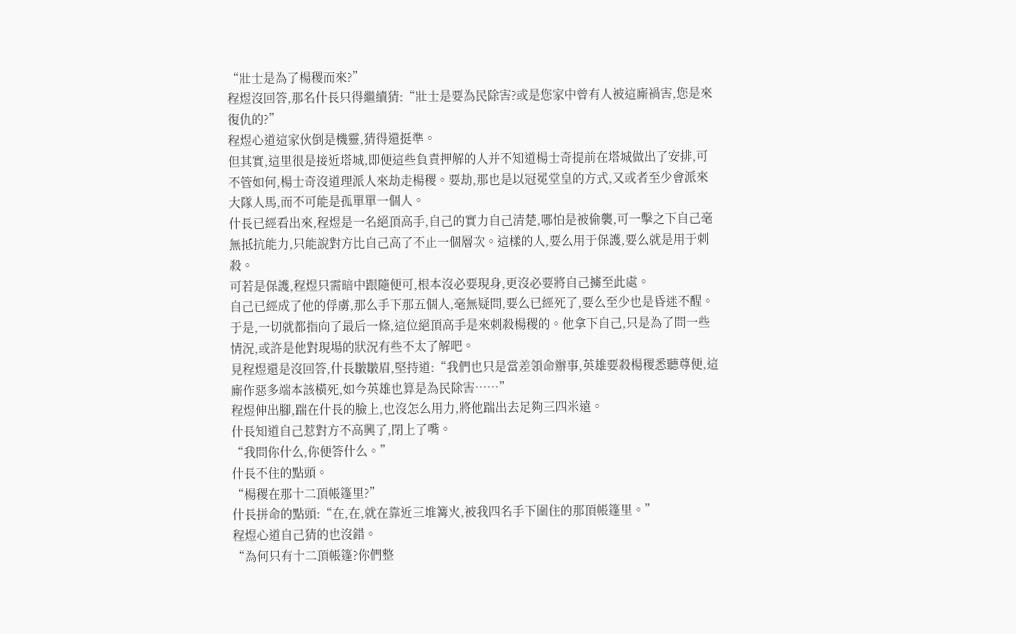“壯士是為了楊稷而來?”
程煜沒回答,那名什長只得繼續猜:“壯士是要為民除害?或是您家中曾有人被這廝禍害,您是來復仇的?”
程煜心道這家伙倒是機靈,猜得還挺準。
但其實,這里很是接近塔城,即便這些負責押解的人并不知道楊士奇提前在塔城做出了安排,可不管如何,楊士奇沒道理派人來劫走楊稷。要劫,那也是以冠冕堂皇的方式,又或者至少會派來大隊人馬,而不可能是孤單單一個人。
什長已經看出來,程煜是一名絕頂高手,自己的實力自己清楚,哪怕是被偷襲,可一擊之下自己毫無抵抗能力,只能說對方比自己高了不止一個層次。這樣的人,要么用于保護,要么就是用于刺殺。
可若是保護,程煜只需暗中跟隨便可,根本沒必要現身,更沒必要將自己擄至此處。
自己已經成了他的俘虜,那么手下那五個人,毫無疑問,要么已經死了,要么至少也是昏迷不醒。
于是,一切就都指向了最后一條,這位絕頂高手是來刺殺楊稷的。他拿下自己,只是為了問一些情況,或許是他對現場的狀況有些不太了解吧。
見程煜還是沒回答,什長皺皺眉,堅持道:“我們也只是當差領命辦事,英雄要殺楊稷悉聽尊便,這廝作惡多端本該橫死,如今英雄也算是為民除害……”
程煜伸出腳,踹在什長的臉上,也沒怎么用力,將他踹出去足夠三四米遠。
什長知道自己惹對方不高興了,閉上了嘴。
“我問你什么,你便答什么。”
什長不住的點頭。
“楊稷在那十二頂帳篷里?”
什長拼命的點頭:“在,在,就在靠近三堆篝火,被我四名手下圍住的那頂帳篷里。”
程煜心道自己猜的也沒錯。
“為何只有十二頂帳篷?你們整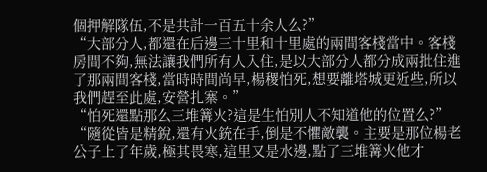個押解隊伍,不是共計一百五十余人么?”
“大部分人,都還在后邊三十里和十里處的兩間客棧當中。客棧房間不夠,無法讓我們所有人入住,是以大部分人都分成兩批住進了那兩間客棧,當時時間尚早,楊稷怕死,想要離塔城更近些,所以我們趕至此處,安營扎寨。”
“怕死還點那么三堆篝火?這是生怕別人不知道他的位置么?”
“隨從皆是精銳,還有火銃在手,倒是不懼敵襲。主要是那位楊老公子上了年歲,極其畏寒,這里又是水邊,點了三堆篝火他才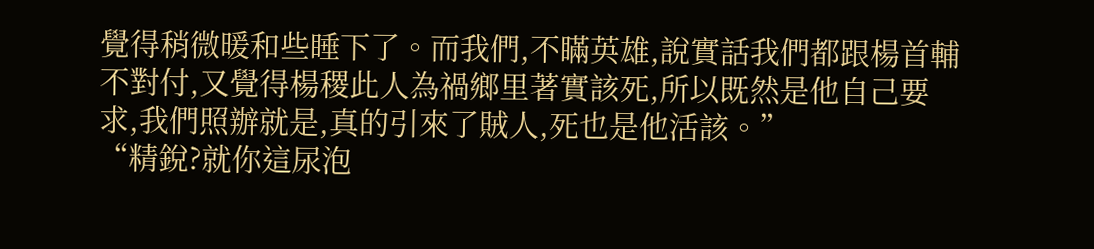覺得稍微暖和些睡下了。而我們,不瞞英雄,說實話我們都跟楊首輔不對付,又覺得楊稷此人為禍鄉里著實該死,所以既然是他自己要求,我們照辦就是,真的引來了賊人,死也是他活該。”
“精銳?就你這尿泡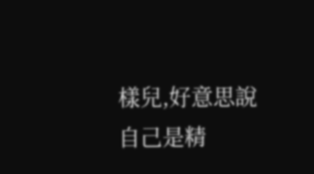樣兒,好意思說自己是精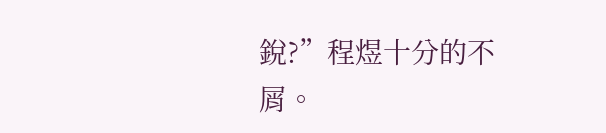銳?”程煜十分的不屑。